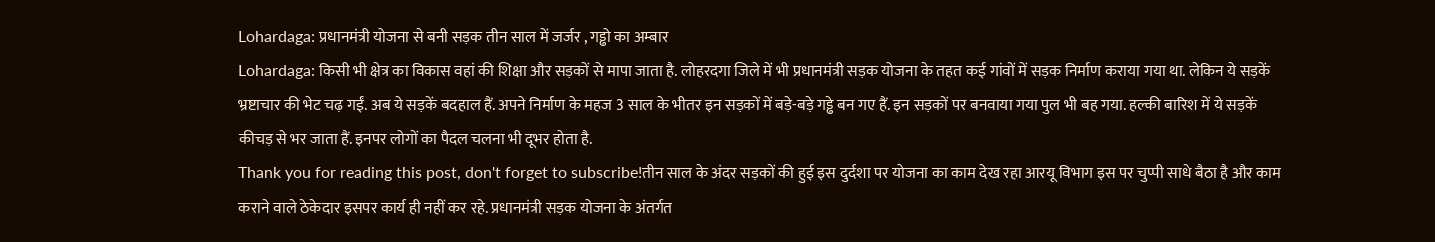Lohardaga: प्रधानमंत्री योजना से बनी सड़क तीन साल में जर्जर , गड्ढो का अम्बार
Lohardaga: किसी भी क्षेत्र का विकास वहां की शिक्षा और सड़कों से मापा जाता है. लोहरदगा जिले में भी प्रधानमंत्री सड़क योजना के तहत कई गांवों में सड़क निर्माण कराया गया था. लेकिन ये सड़कें भ्रष्टाचार की भेट चढ़ गईं. अब ये सड़कें बदहाल हैं. अपने निर्माण के महज 3 साल के भीतर इन सड़कों में बड़े-बड़े गड्ढे बन गए हैं. इन सड़कों पर बनवाया गया पुल भी बह गया. हल्की बारिश में ये सड़कें कीचड़ से भर जाता हैं. इनपर लोगों का पैदल चलना भी दूभर होता है.
Thank you for reading this post, don't forget to subscribe!तीन साल के अंदर सड़कों की हुई इस दुर्दशा पर योजना का काम देख रहा आरयू विभाग इस पर चुप्पी साधे बैठा है और काम कराने वाले ठेकेदार इसपर कार्य ही नहीं कर रहे. प्रधानमंत्री सड़क योजना के अंतर्गत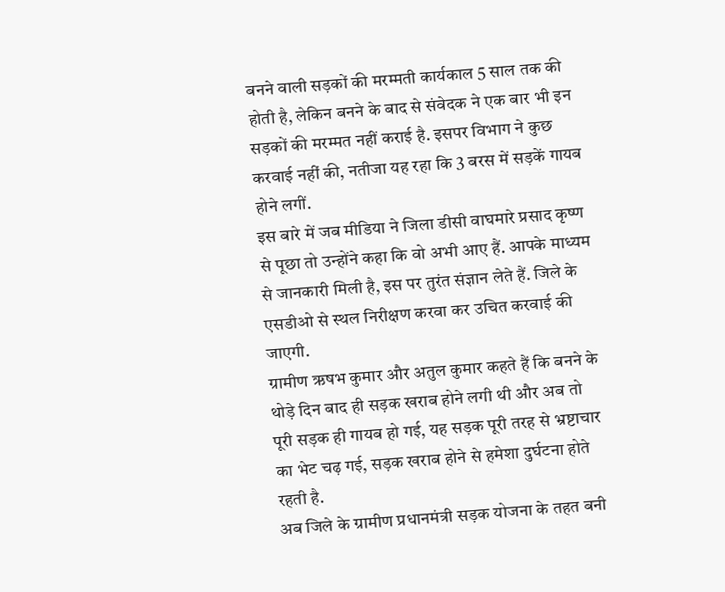बनने वाली सड़कों की मरम्मती कार्यकाल 5 साल तक की होती है, लेकिन बनने के बाद से संवेदक ने एक बार भी इन सड़कों की मरम्मत नहीं कराई है. इसपर विभाग ने कुछ करवाई नहीं की, नतीजा यह रहा कि 3 बरस में सड़कें गायब होने लगीं.
इस बारे में जब मीडिया ने जिला डीसी वाघमारे प्रसाद कृष्ण से पूछा तो उन्होंने कहा कि वो अभी आए हैं. आपके माध्यम से जानकारी मिली है, इस पर तुरंत संज्ञान लेते हैं. जिले के एसडीओ से स्थल निरीक्षण करवा कर उचित करवाई की जाएगी.
ग्रामीण ऋषभ कुमार और अतुल कुमार कहते हैं कि बनने के थोड़े दिन बाद ही सड़क खराब होने लगी थी और अब तो पूरी सड़क ही गायब हो गई, यह सड़क पूरी तरह से भ्रष्टाचार का भेट चढ़ गई, सड़क खराब होने से हमेशा दुर्घटना होते रहती है.
अब जिले के ग्रामीण प्रधानमंत्री सड़क योजना के तहत बनी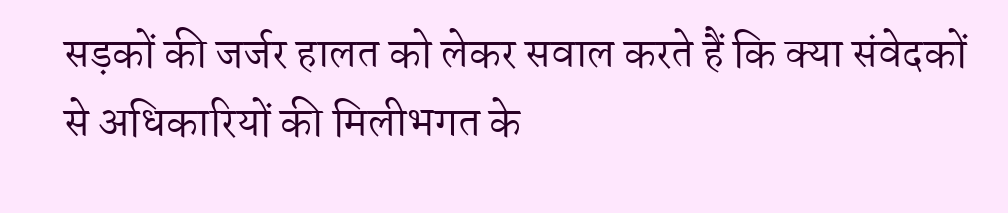सड़कों की जर्जर हालत को लेकर सवाल करते हैं कि क्या संवेदकों से अधिकारियों की मिलीभगत के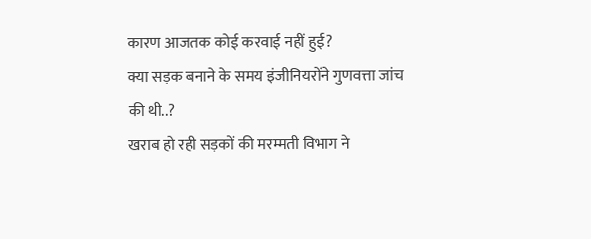कारण आजतक कोई करवाई नहीं हुई?
क्या सड़क बनाने के समय इंजीनियरोंने गुणवत्ता जांच की थी..?
खराब हो रही सड़कों की मरम्मती विभाग ने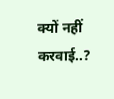क्यों नहीं करवाई..?